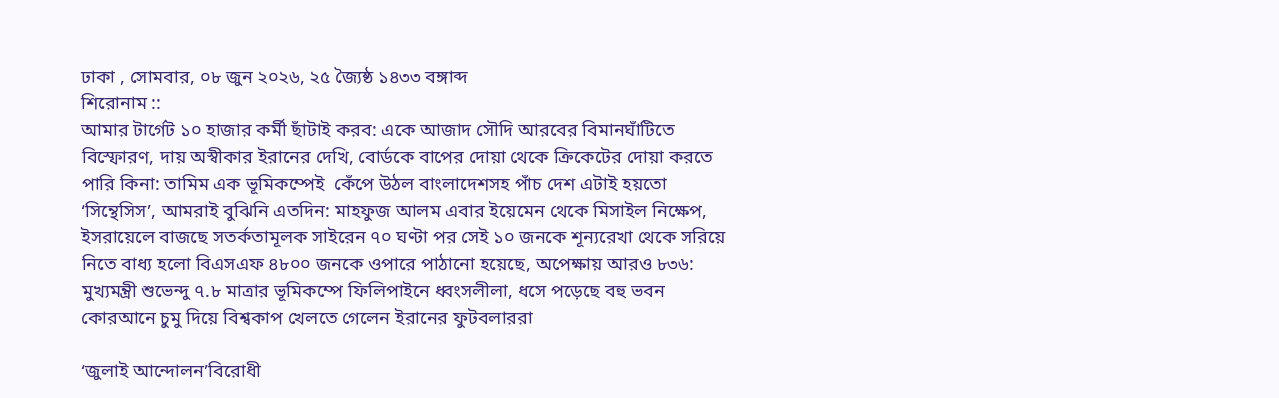ঢাকা , সোমবার, ০৮ জুন ২০২৬, ২৫ জ্যৈষ্ঠ ১৪৩৩ বঙ্গাব্দ
শিরোনাম ::
আমার টার্গেট ১০ হাজার কর্মী ছাঁটাই করব: একে আজাদ সৌদি আরবের বিমানঘাঁটিতে বিস্ফোরণ, দায় অস্বীকার ইরানের দেখি, বোর্ডকে বাপের দোয়া থেকে ক্রিকেটের দোয়া করতে পারি কিনা: তামিম এক ভূমিকম্পেই  কেঁপে উঠল বাংলাদেশসহ পাঁচ দেশ এটাই হয়তো ‘সিন্থেসিস’, আমরাই বুঝিনি এতদিন: মাহফুজ আলম এবার ইয়েমেন থেকে মিসাইল নিক্ষেপ, ইসরায়েলে বাজছে সতর্কতামূলক সাইরেন ৭০ ঘণ্টা পর সেই ১০ জনকে শূন্যরেখা থেকে সরিয়ে নিতে বাধ্য হলো বিএসএফ ৪৮০০ জনকে ওপারে পাঠানো হয়েছে, অপেক্ষায় আরও ৮৩৬: মুখ্যমন্ত্রী শুভেন্দু ৭.৮ মাত্রার ভূমিকম্পে ফিলিপাইনে ধ্বংসলীলা, ধসে পড়েছে বহু ভবন কোরআনে চুমু দিয়ে বিশ্বকাপ খেলতে গেলেন ইরানের ফুটবলাররা

‘জুলাই আন্দোলন’বিরোধী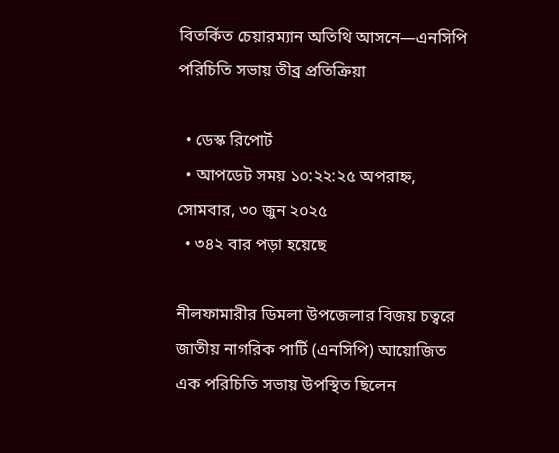বিতর্কিত চেয়ারম্যান অতিথি আসনে—এনসিপি পরিচিতি সভায় তীব্র প্রতিক্রিয়া

  • ডেস্ক রিপোর্ট
  • আপডেট সময় ১০:২২:২৫ অপরাহ্ন, সোমবার, ৩০ জুন ২০২৫
  • ৩৪২ বার পড়া হয়েছে

নীলফামারীর ডিমলা উপজেলার বিজয় চত্বরে জাতীয় নাগরিক পার্টি (এনসিপি) আয়োজিত এক পরিচিতি সভায় উপস্থিত ছিলেন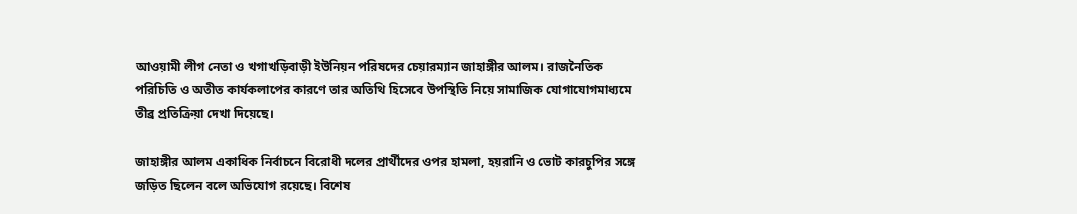আওয়ামী লীগ নেতা ও খগাখড়িবাড়ী ইউনিয়ন পরিষদের চেয়ারম্যান জাহাঙ্গীর আলম। রাজনৈতিক পরিচিতি ও অতীত কার্যকলাপের কারণে তার অতিথি হিসেবে উপস্থিতি নিয়ে সামাজিক যোগাযোগমাধ্যমে তীব্র প্রতিক্রিয়া দেখা দিয়েছে।

জাহাঙ্গীর আলম একাধিক নির্বাচনে বিরোধী দলের প্রার্থীদের ওপর হামলা, হয়রানি ও ভোট কারচুপির সঙ্গে জড়িত ছিলেন বলে অভিযোগ রয়েছে। বিশেষ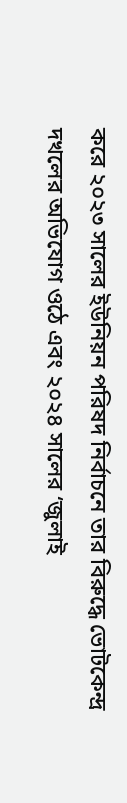করে ২০২৩ সালের ইউনিয়ন পরিষদ নির্বাচনে তার বিরুদ্ধে ভোটকেন্দ্র দখলের অভিযোগ ওঠে এবং ২০২৪ সালের ‘জুলাই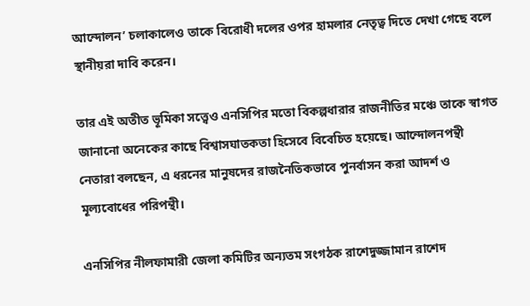আন্দোলন’ চলাকালেও তাকে বিরোধী দলের ওপর হামলার নেতৃত্ব দিতে দেখা গেছে বলে স্থানীয়রা দাবি করেন।

তার এই অতীত ভূমিকা সত্ত্বেও এনসিপির মতো বিকল্পধারার রাজনীতির মঞ্চে তাকে স্বাগত জানানো অনেকের কাছে বিশ্বাসঘাতকতা হিসেবে বিবেচিত হয়েছে। আন্দোলনপন্থী নেতারা বলছেন, এ ধরনের মানুষদের রাজনৈতিকভাবে পুনর্বাসন করা আদর্শ ও মূল্যবোধের পরিপন্থী।

এনসিপির নীলফামারী জেলা কমিটির অন্যতম সংগঠক রাশেদুজ্জামান রাশেদ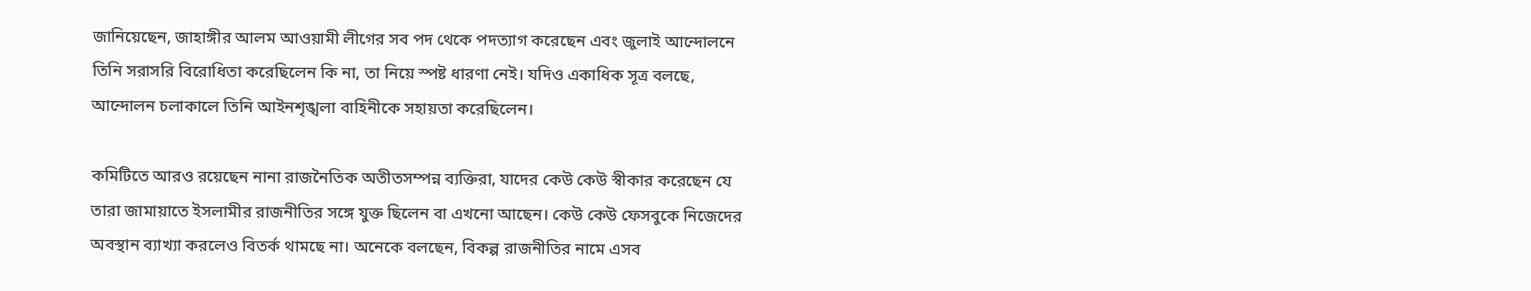জানিয়েছেন, জাহাঙ্গীর আলম আওয়ামী লীগের সব পদ থেকে পদত্যাগ করেছেন এবং জুলাই আন্দোলনে তিনি সরাসরি বিরোধিতা করেছিলেন কি না, তা নিয়ে স্পষ্ট ধারণা নেই। যদিও একাধিক সূত্র বলছে, আন্দোলন চলাকালে তিনি আইনশৃঙ্খলা বাহিনীকে সহায়তা করেছিলেন।

কমিটিতে আরও রয়েছেন নানা রাজনৈতিক অতীতসম্পন্ন ব্যক্তিরা, যাদের কেউ কেউ স্বীকার করেছেন যে তারা জামায়াতে ইসলামীর রাজনীতির সঙ্গে যুক্ত ছিলেন বা এখনো আছেন। কেউ কেউ ফেসবুকে নিজেদের অবস্থান ব্যাখ্যা করলেও বিতর্ক থামছে না। অনেকে বলছেন, বিকল্প রাজনীতির নামে এসব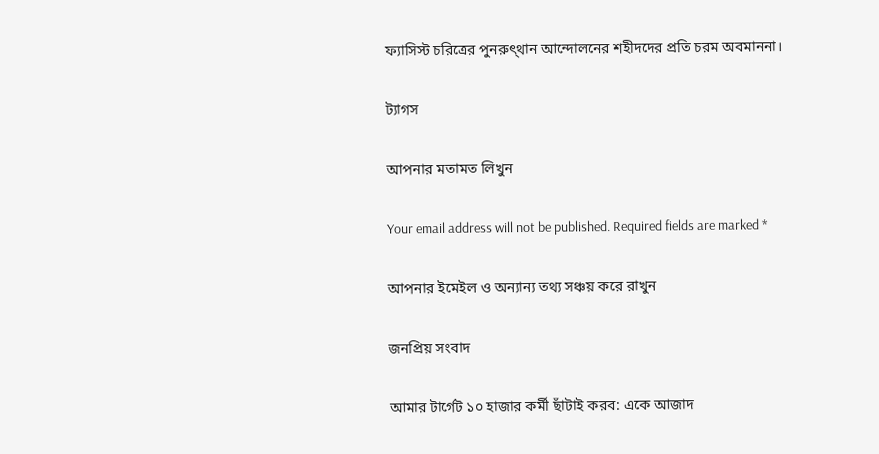ফ্যাসিস্ট চরিত্রের পুনরুৎ্থান আন্দোলনের শহীদদের প্রতি চরম অবমাননা।

ট্যাগস

আপনার মতামত লিখুন

Your email address will not be published. Required fields are marked *

আপনার ইমেইল ও অন্যান্য তথ্য সঞ্চয় করে রাখুন

জনপ্রিয় সংবাদ

আমার টার্গেট ১০ হাজার কর্মী ছাঁটাই করব: একে আজাদ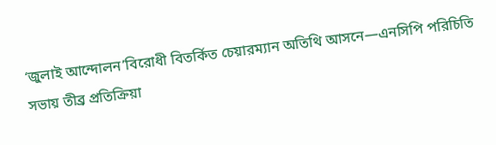‘জুলাই আন্দোলন’বিরোধী বিতর্কিত চেয়ারম্যান অতিথি আসনে—এনসিপি পরিচিতি সভায় তীব্র প্রতিক্রিয়া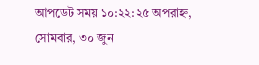আপডেট সময় ১০:২২:২৫ অপরাহ্ন, সোমবার, ৩০ জুন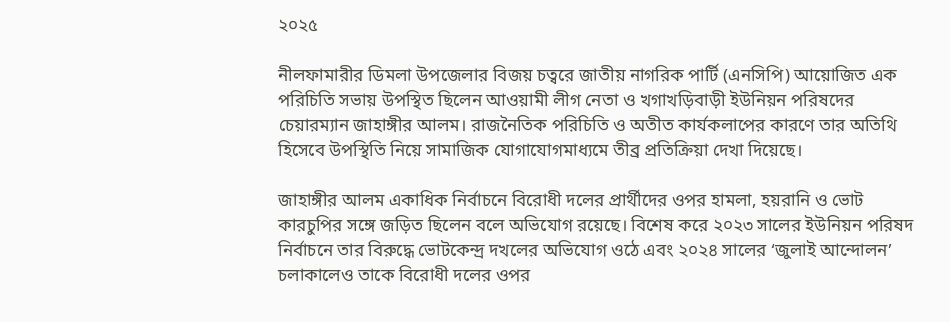২০২৫

নীলফামারীর ডিমলা উপজেলার বিজয় চত্বরে জাতীয় নাগরিক পার্টি (এনসিপি) আয়োজিত এক পরিচিতি সভায় উপস্থিত ছিলেন আওয়ামী লীগ নেতা ও খগাখড়িবাড়ী ইউনিয়ন পরিষদের চেয়ারম্যান জাহাঙ্গীর আলম। রাজনৈতিক পরিচিতি ও অতীত কার্যকলাপের কারণে তার অতিথি হিসেবে উপস্থিতি নিয়ে সামাজিক যোগাযোগমাধ্যমে তীব্র প্রতিক্রিয়া দেখা দিয়েছে।

জাহাঙ্গীর আলম একাধিক নির্বাচনে বিরোধী দলের প্রার্থীদের ওপর হামলা, হয়রানি ও ভোট কারচুপির সঙ্গে জড়িত ছিলেন বলে অভিযোগ রয়েছে। বিশেষ করে ২০২৩ সালের ইউনিয়ন পরিষদ নির্বাচনে তার বিরুদ্ধে ভোটকেন্দ্র দখলের অভিযোগ ওঠে এবং ২০২৪ সালের ‘জুলাই আন্দোলন’ চলাকালেও তাকে বিরোধী দলের ওপর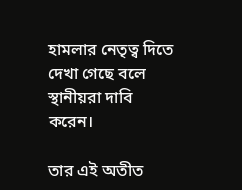হামলার নেতৃত্ব দিতে দেখা গেছে বলে স্থানীয়রা দাবি করেন।

তার এই অতীত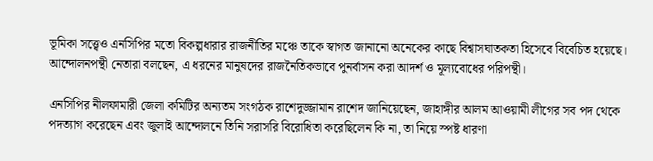ভূমিকা সত্ত্বেও এনসিপির মতো বিকল্পধারার রাজনীতির মঞ্চে তাকে স্বাগত জানানো অনেকের কাছে বিশ্বাসঘাতকতা হিসেবে বিবেচিত হয়েছে। আন্দোলনপন্থী নেতারা বলছেন, এ ধরনের মানুষদের রাজনৈতিকভাবে পুনর্বাসন করা আদর্শ ও মূল্যবোধের পরিপন্থী।

এনসিপির নীলফামারী জেলা কমিটির অন্যতম সংগঠক রাশেদুজ্জামান রাশেদ জানিয়েছেন, জাহাঙ্গীর আলম আওয়ামী লীগের সব পদ থেকে পদত্যাগ করেছেন এবং জুলাই আন্দোলনে তিনি সরাসরি বিরোধিতা করেছিলেন কি না, তা নিয়ে স্পষ্ট ধারণা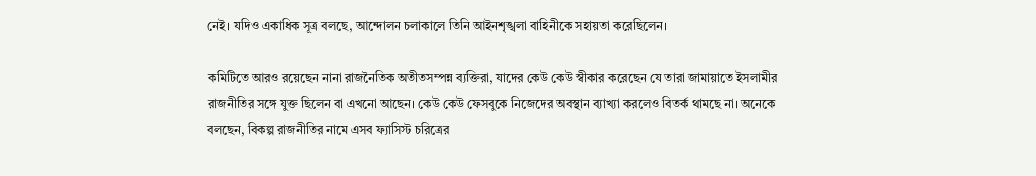নেই। যদিও একাধিক সূত্র বলছে, আন্দোলন চলাকালে তিনি আইনশৃঙ্খলা বাহিনীকে সহায়তা করেছিলেন।

কমিটিতে আরও রয়েছেন নানা রাজনৈতিক অতীতসম্পন্ন ব্যক্তিরা, যাদের কেউ কেউ স্বীকার করেছেন যে তারা জামায়াতে ইসলামীর রাজনীতির সঙ্গে যুক্ত ছিলেন বা এখনো আছেন। কেউ কেউ ফেসবুকে নিজেদের অবস্থান ব্যাখ্যা করলেও বিতর্ক থামছে না। অনেকে বলছেন, বিকল্প রাজনীতির নামে এসব ফ্যাসিস্ট চরিত্রের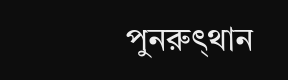পুনরুৎ্থান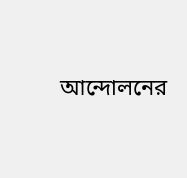আন্দোলনের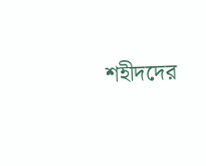শহীদদের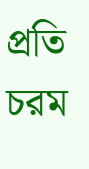প্রতি চরম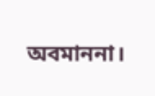অবমাননা।